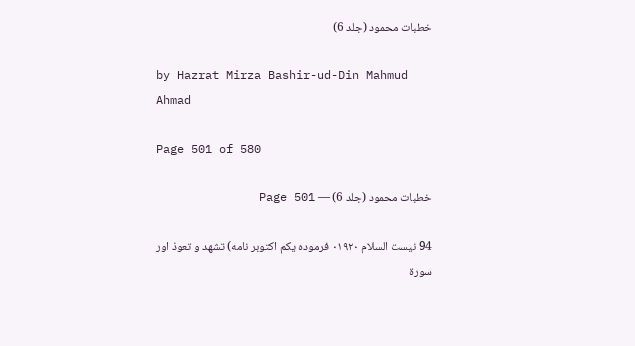خطبات محمود (جلد 6)

by Hazrat Mirza Bashir-ud-Din Mahmud Ahmad

Page 501 of 580

خطبات محمود (جلد 6) — Page 501

94 نیست السلام ٠١٩٢٠ فرموده یکم اکتوبر نامه) تشهد و تعوذ اور سورۃ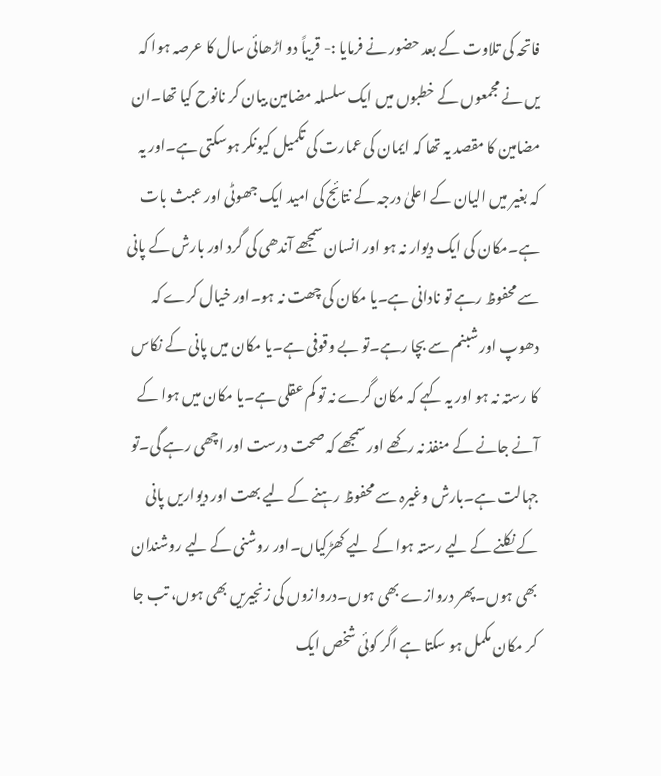فاتحہ کی تلاوت کے بعد حضور نے فرمایا :- قریباً دو اڑھائی سال کا عرصہ ہوا کہ یں نے مجمعوں کے خطبوں میں ایک سلسلہ مضامین بیان کر نانوح کیا تھا۔ان مضامین کا مقصد یہ تھا کہ ایمان کی عمارت کی تکمیل کیونکر ہوسکتی ہے۔اور یہ کہ بغیر میں الیان کے اعلیٰ درجہ کے نتائج کی امید ایک جھوٹی اور عبث بات ہے۔مکان کی ایک دیوار نہ ہو اور انسان سمجھے آندھی کی گرد اور بارش کے پانی سے محفوظ رہے تو نادانی ہے۔یا مکان کی چھت نہ ہو۔اور خیال کرے کہ دھوپ اور شبنم سے بچا رہے۔تو بے وقوفی ہے۔یا مکان میں پانی کے نکاس کا رستہ نہ ہو اور یہ کہے کہ مکان گرے نہ تو کم عقلی ہے۔یا مکان میں ہوا کے آنے جانے کے منفذ نہ رکھے اور سمجھے کہ صحت درست اور اچھی رہے گی۔تو جہالت ہے۔بارش وغیرہ سے محفوظ رہنے کے لیے بھت اور دیواریں پانی کے نکلنے کے لیے رستہ ہوا کے لیے کھڑکیاں۔اور روشنی کے لیے روشندان بھی ہوں۔پھر دروازے بھی ہوں۔دروازوں کی زنجیریں بھی ہوں، تب جا کر مکان مکمل ہو سکتا ہے اگر کوئی شخص ایک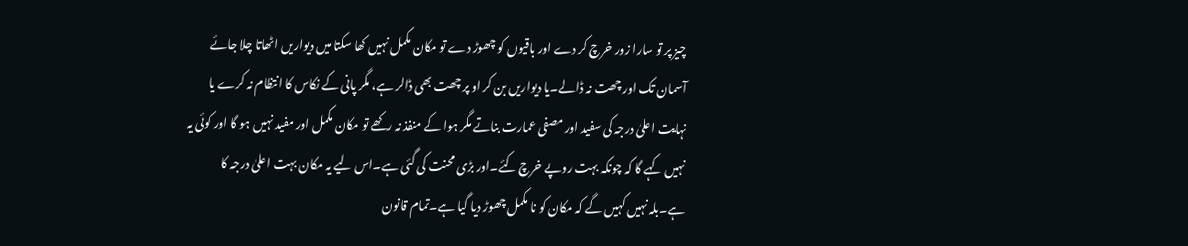چیز پر تو سارا زور خرچ کر دے اور باقیوں کو چھوڑ دے تو مکان مکمل نہیں کھا سکتا میں دیواریں اٹھاتا چلا جائے آسمان تک اور چھت نہ ڈالے۔یا دیواریں بن کر او پر چھت بھی ڈالر ہے، مگر پانی کے نکاس کا انتظام نہ کرے یا نہایت اعلیٰ درجہ کی سفید اور مصفی عمارت بناتے مگر ہوا کے منفذ نہ رکھے تو مکان مکمل اور مفید نہیں ہو گا اور کوئی یہ نہیں کہے گا کہ چونکہ بہت روپے خرچ کئے۔اور بڑی محنت کی گئی ہے۔اس لیے یہ مکان بہت اعلیٰ درجہ کا ہے۔بلہ نہیں کہیں گے کہ مکان کو نا مکمل چھوڑ دیا گیا ہے۔تمام قانون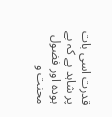قدرت اسی بات پر شاہد ہے کہ بے ہودہ اور فضول محنت و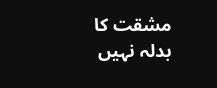مشقت کا بدلہ نہیں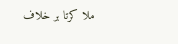ملا کرتا بر خلاف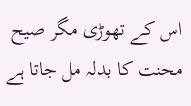اس کے تھوڑی مگر صیح محنت کا بدلہ مل جاتا ہے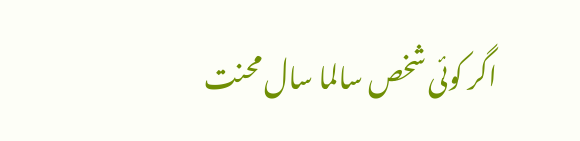اگر کوئی شخص سالما سال محنت